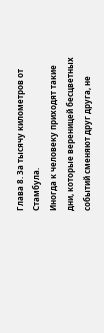Глава 8. За тысячу километров от Стамбула.
Иногда к человеку приходят такие дни, которые вереницей бесцветных событий сменяют друг друга, не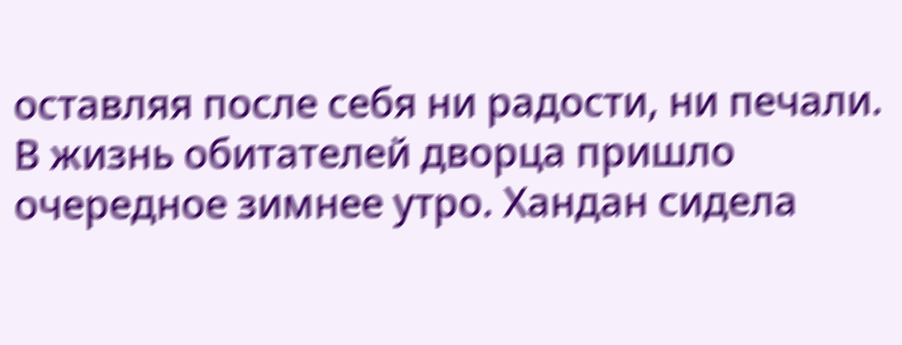оставляя после себя ни радости, ни печали. В жизнь обитателей дворца пришло очередное зимнее утро. Хандан сидела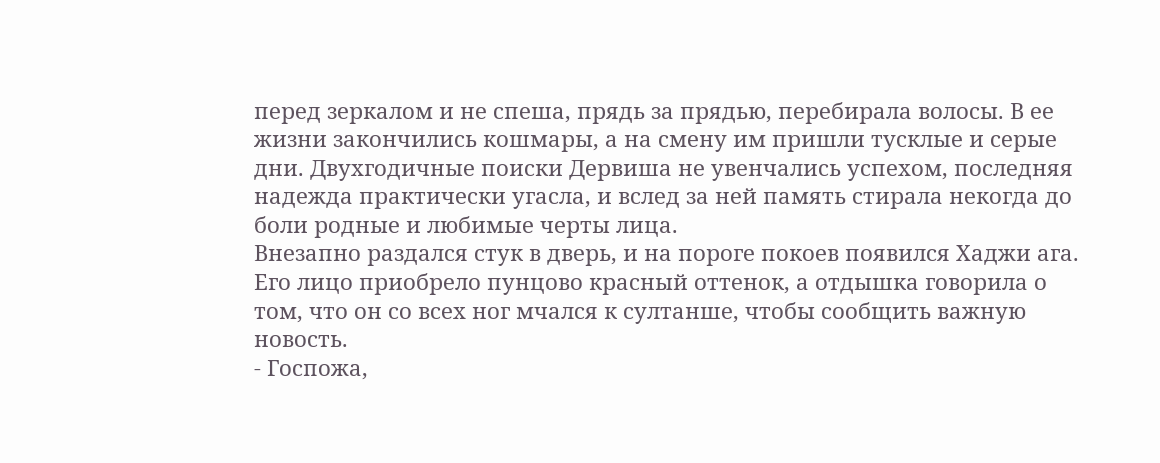перед зеркалом и не спеша, прядь за прядью, перебирала волосы. В ее жизни закончились кошмары, а на смену им пришли тусклые и серые дни. Двухгодичные поиски Дервиша не увенчались успехом, последняя надежда практически угасла, и вслед за ней память стирала некогда до боли родные и любимые черты лица.
Внезапно раздался стук в дверь, и на пороге покоев появился Хаджи ага. Его лицо приобрело пунцово красный оттенок, а отдышка говорила о том, что он со всех ног мчался к султанше, чтобы сообщить важную новость.
- Госпожа,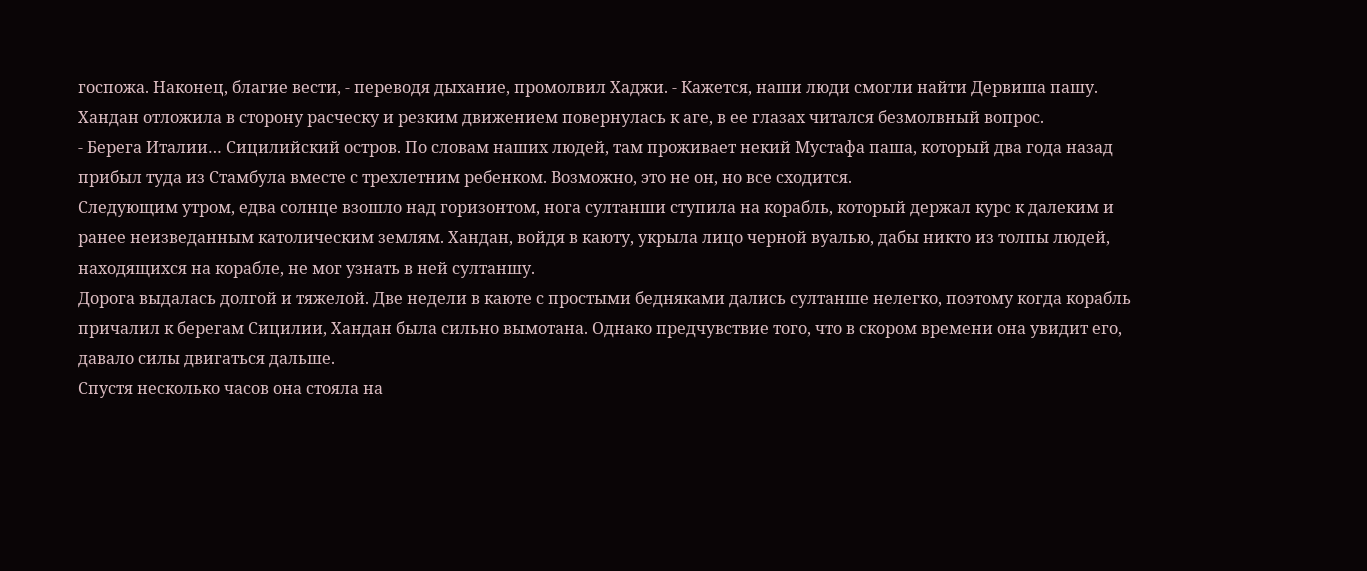госпожа. Наконец, благие вести, - переводя дыхание, промолвил Хаджи. - Кажется, наши люди смогли найти Дервиша пашу.
Хандан отложила в сторону расческу и резким движением повернулась к аге, в ее глазах читался безмолвный вопрос.
- Берега Италии… Сицилийский остров. По словам наших людей, там проживает некий Мустафа паша, который два года назад прибыл туда из Стамбула вместе с трехлетним ребенком. Возможно, это не он, но все сходится.
Следующим утром, едва солнце взошло над горизонтом, нога султанши ступила на корабль, который держал курс к далеким и ранее неизведанным католическим землям. Хандан, войдя в каюту, укрыла лицо черной вуалью, дабы никто из толпы людей, находящихся на корабле, не мог узнать в ней султаншу.
Дорога выдалась долгой и тяжелой. Две недели в каюте с простыми бедняками дались султанше нелегко, поэтому когда корабль причалил к берегам Сицилии, Хандан была сильно вымотана. Однако предчувствие того, что в скором времени она увидит его, давало силы двигаться дальше.
Спустя несколько часов она стояла на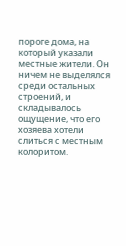пороге дома, на который указали местные жители. Он ничем не выделялся среди остальных строений, и складывалось ощущение, что его хозяева хотели слиться с местным колоритом.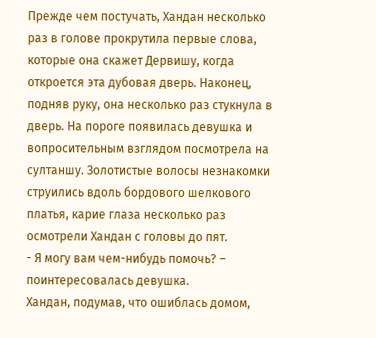Прежде чем постучать, Хандан несколько раз в голове прокрутила первые слова, которые она скажет Дервишу, когда откроется эта дубовая дверь. Наконец, подняв руку, она несколько раз стукнула в дверь. На пороге появилась девушка и вопросительным взглядом посмотрела на султаншу. Золотистые волосы незнакомки струились вдоль бордового шелкового платья, карие глаза несколько раз осмотрели Хандан с головы до пят.
- Я могу вам чем-нибудь помочь? – поинтересовалась девушка.
Хандан, подумав, что ошиблась домом,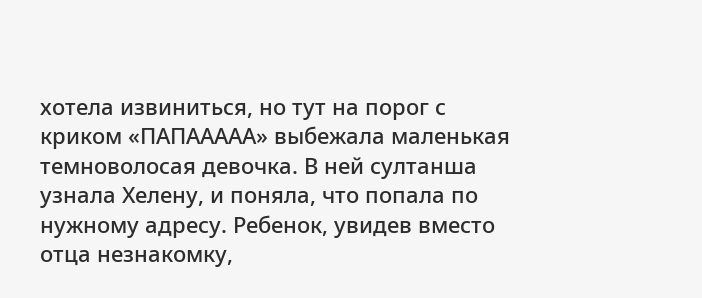хотела извиниться, но тут на порог с криком «ПАПААААА» выбежала маленькая темноволосая девочка. В ней султанша узнала Хелену, и поняла, что попала по нужному адресу. Ребенок, увидев вместо отца незнакомку,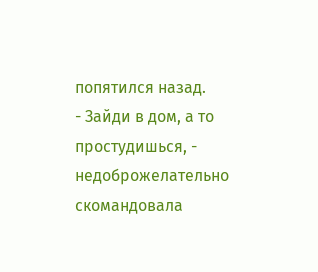попятился назад.
- Зайди в дом, а то простудишься, - недоброжелательно скомандовала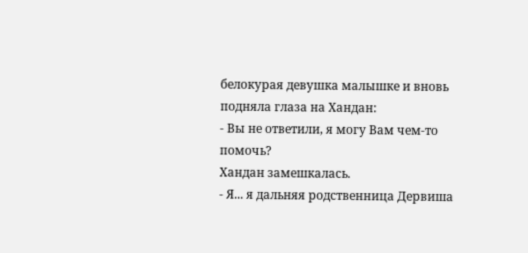белокурая девушка малышке и вновь подняла глаза на Хандан:
- Вы не ответили, я могу Вам чем-то помочь?
Хандан замешкалась.
- Я... я дальняя родственница Дервиша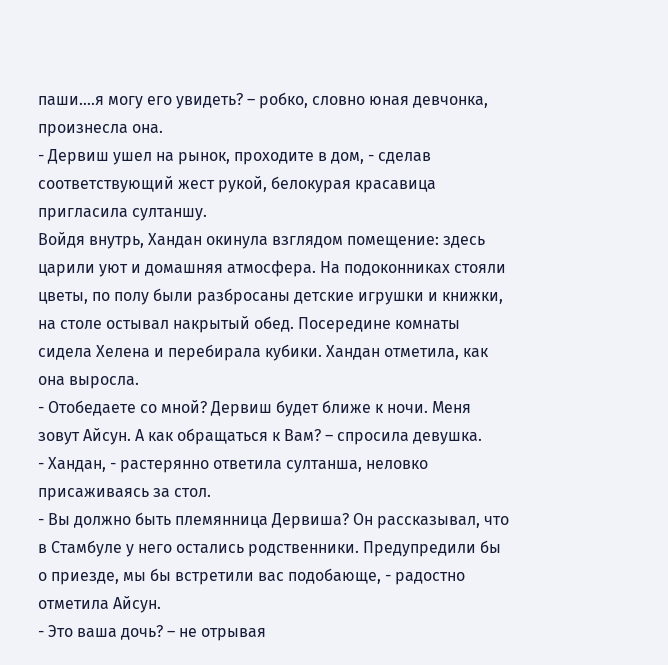паши….я могу его увидеть? – робко, словно юная девчонка, произнесла она.
- Дервиш ушел на рынок, проходите в дом, - сделав соответствующий жест рукой, белокурая красавица пригласила султаншу.
Войдя внутрь, Хандан окинула взглядом помещение: здесь царили уют и домашняя атмосфера. На подоконниках стояли цветы, по полу были разбросаны детские игрушки и книжки, на столе остывал накрытый обед. Посередине комнаты сидела Хелена и перебирала кубики. Хандан отметила, как она выросла.
- Отобедаете со мной? Дервиш будет ближе к ночи. Меня зовут Айсун. А как обращаться к Вам? – спросила девушка.
- Хандан, - растерянно ответила султанша, неловко присаживаясь за стол.
- Вы должно быть племянница Дервиша? Он рассказывал, что в Стамбуле у него остались родственники. Предупредили бы о приезде, мы бы встретили вас подобающе, - радостно отметила Айсун.
- Это ваша дочь? – не отрывая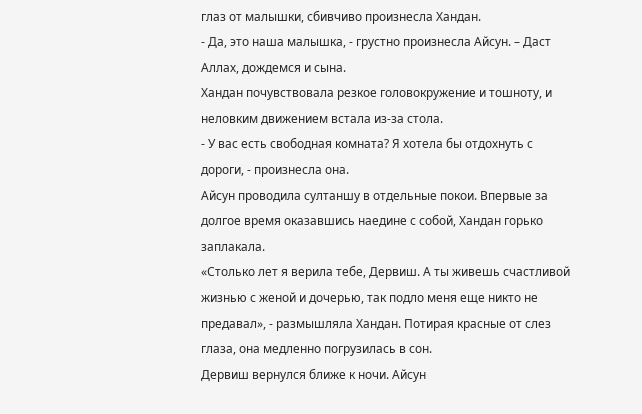глаз от малышки, сбивчиво произнесла Хандан.
- Да, это наша малышка, - грустно произнесла Айсун. – Даст Аллах, дождемся и сына.
Хандан почувствовала резкое головокружение и тошноту, и неловким движением встала из-за стола.
- У вас есть свободная комната? Я хотела бы отдохнуть с дороги, - произнесла она.
Айсун проводила султаншу в отдельные покои. Впервые за долгое время оказавшись наедине с собой, Хандан горько заплакала.
«Столько лет я верила тебе, Дервиш. А ты живешь счастливой жизнью с женой и дочерью, так подло меня еще никто не предавал», - размышляла Хандан. Потирая красные от слез глаза, она медленно погрузилась в сон.
Дервиш вернулся ближе к ночи. Айсун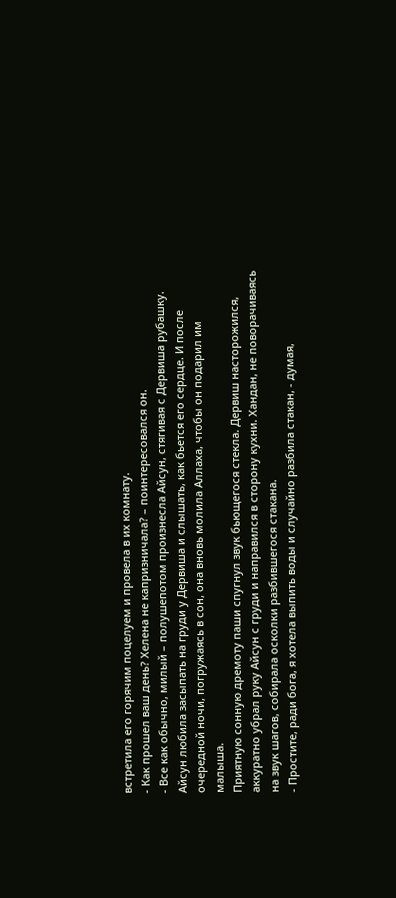встретила его горячим поцелуем и провела в их комнату.
- Как прошел ваш день? Хелена не капризничала? – поинтересовался он.
- Все как обычно, милый – полушепотом произнесла Айсун, стягивая с Дервиша рубашку.
Айсун любила засыпать на груди у Дервиша и слышать, как бьется его сердце. И после очередной ночи, погружаясь в сон, она вновь молила Аллаха, чтобы он подарил им малыша.
Приятную сонную дремоту паши спугнул звук бьющегося стекла. Дервиш насторожился, аккуратно убрал руку Айсун с груди и направился в сторону кухни. Хандан, не поворачиваясь на звук шагов, собирала осколки разбившегося стакана.
- Простите, ради бога, я хотела выпить воды и случайно разбила стакан, - думая,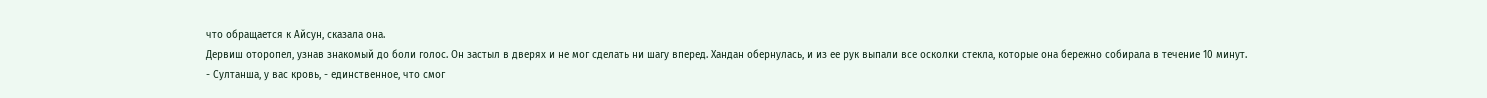что обращается к Айсун, сказала она.
Дервиш оторопел, узнав знакомый до боли голос. Он застыл в дверях и не мог сделать ни шагу вперед. Хандан обернулась, и из ее рук выпали все осколки стекла, которые она бережно собирала в течение 10 минут.
- Султанша, у вас кровь, - единственное, что смог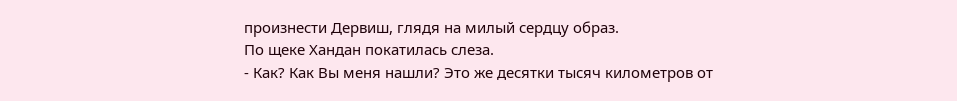произнести Дервиш, глядя на милый сердцу образ.
По щеке Хандан покатилась слеза.
- Как? Как Вы меня нашли? Это же десятки тысяч километров от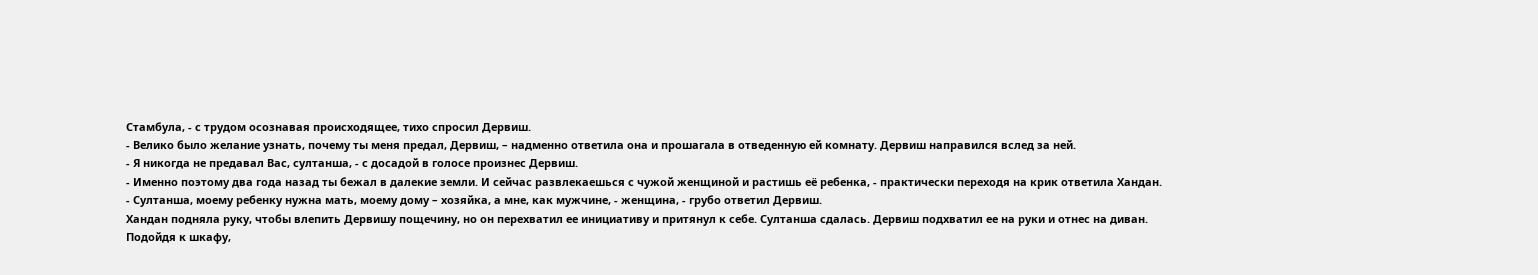Стамбула, - с трудом осознавая происходящее, тихо спросил Дервиш.
- Велико было желание узнать, почему ты меня предал, Дервиш, – надменно ответила она и прошагала в отведенную ей комнату. Дервиш направился вслед за ней.
- Я никогда не предавал Вас, султанша, - с досадой в голосе произнес Дервиш.
- Именно поэтому два года назад ты бежал в далекие земли. И сейчас развлекаешься с чужой женщиной и растишь её ребенка, - практически переходя на крик ответила Хандан.
- Султанша, моему ребенку нужна мать, моему дому – хозяйка, а мне, как мужчине, - женщина, - грубо ответил Дервиш.
Хандан подняла руку, чтобы влепить Дервишу пощечину, но он перехватил ее инициативу и притянул к себе. Султанша сдалась. Дервиш подхватил ее на руки и отнес на диван.
Подойдя к шкафу,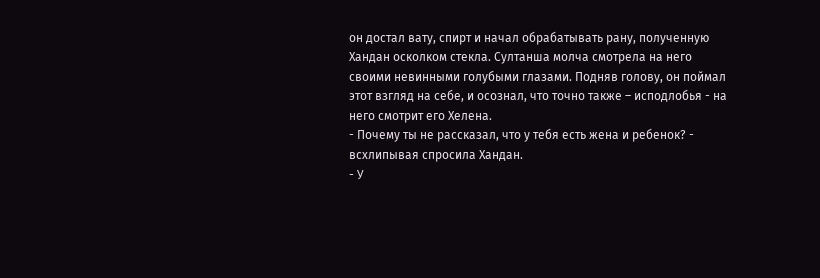он достал вату, спирт и начал обрабатывать рану, полученную Хандан осколком стекла. Султанша молча смотрела на него своими невинными голубыми глазами. Подняв голову, он поймал этот взгляд на себе, и осознал, что точно также – исподлобья - на него смотрит его Хелена.
- Почему ты не рассказал, что у тебя есть жена и ребенок? - всхлипывая спросила Хандан.
- У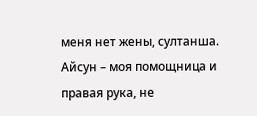меня нет жены, султанша. Айсун – моя помощница и правая рука, не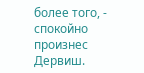более того, - спокойно произнес Дервиш.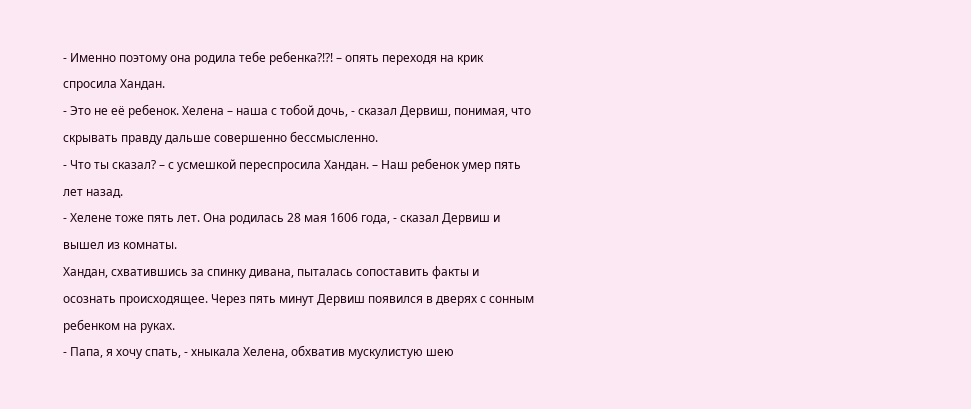- Именно поэтому она родила тебе ребенка?!?! – опять переходя на крик спросила Хандан.
- Это не её ребенок. Хелена – наша с тобой дочь, - сказал Дервиш, понимая, что скрывать правду дальше совершенно бессмысленно.
- Что ты сказал? – с усмешкой переспросила Хандан. – Наш ребенок умер пять лет назад.
- Хелене тоже пять лет. Она родилась 28 мая 1606 года, - сказал Дервиш и вышел из комнаты.
Хандан, схватившись за спинку дивана, пыталась сопоставить факты и осознать происходящее. Через пять минут Дервиш появился в дверях с сонным ребенком на руках.
- Папа, я хочу спать, - хныкала Хелена, обхватив мускулистую шею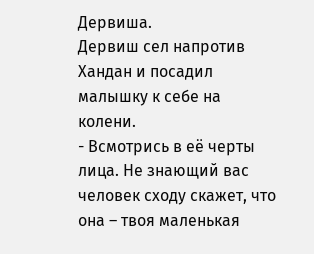Дервиша.
Дервиш сел напротив Хандан и посадил малышку к себе на колени.
- Всмотрись в её черты лица. Не знающий вас человек сходу скажет, что она – твоя маленькая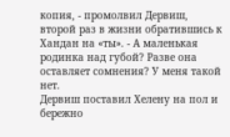копия, - промолвил Дервиш, второй раз в жизни обратившись к Хандан на «ты». - А маленькая родинка над губой? Разве она оставляет сомнения? У меня такой нет.
Дервиш поставил Хелену на пол и бережно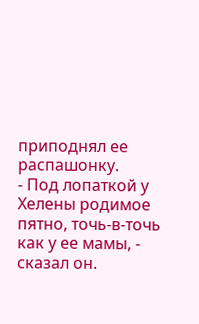приподнял ее распашонку.
- Под лопаткой у Хелены родимое пятно, точь-в-точь как у ее мамы, - сказал он.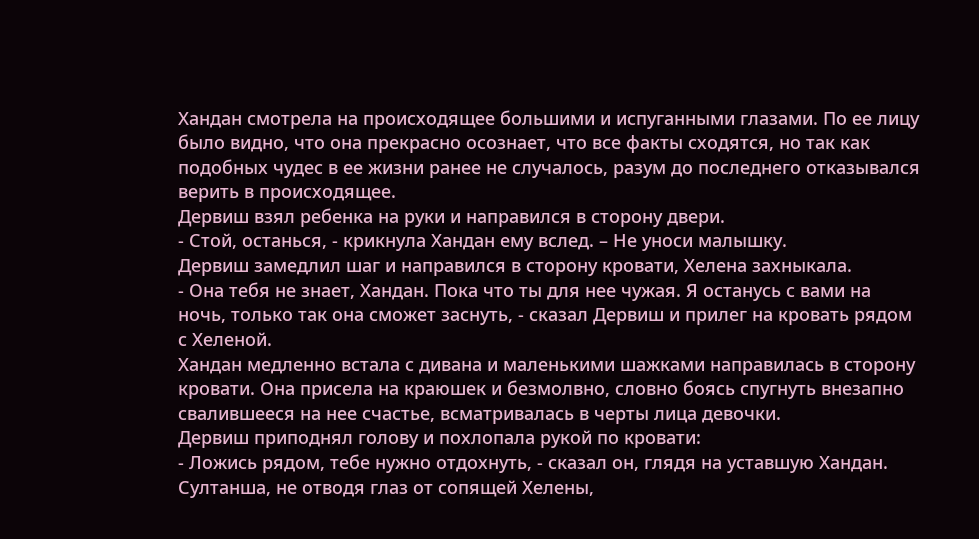Хандан смотрела на происходящее большими и испуганными глазами. По ее лицу было видно, что она прекрасно осознает, что все факты сходятся, но так как подобных чудес в ее жизни ранее не случалось, разум до последнего отказывался верить в происходящее.
Дервиш взял ребенка на руки и направился в сторону двери.
- Стой, останься, - крикнула Хандан ему вслед. – Не уноси малышку.
Дервиш замедлил шаг и направился в сторону кровати, Хелена захныкала.
- Она тебя не знает, Хандан. Пока что ты для нее чужая. Я останусь с вами на ночь, только так она сможет заснуть, - сказал Дервиш и прилег на кровать рядом с Хеленой.
Хандан медленно встала с дивана и маленькими шажками направилась в сторону кровати. Она присела на краюшек и безмолвно, словно боясь спугнуть внезапно свалившееся на нее счастье, всматривалась в черты лица девочки.
Дервиш приподнял голову и похлопала рукой по кровати:
- Ложись рядом, тебе нужно отдохнуть, - сказал он, глядя на уставшую Хандан.
Султанша, не отводя глаз от сопящей Хелены,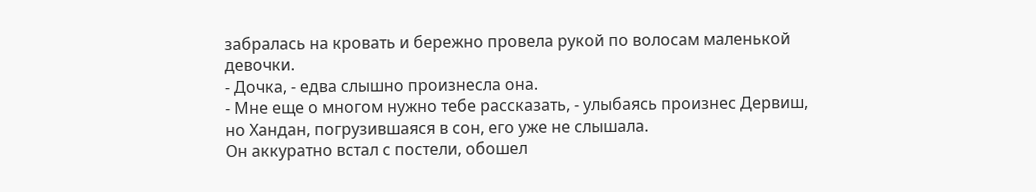забралась на кровать и бережно провела рукой по волосам маленькой девочки.
- Дочка, - едва слышно произнесла она.
- Мне еще о многом нужно тебе рассказать, - улыбаясь произнес Дервиш, но Хандан, погрузившаяся в сон, его уже не слышала.
Он аккуратно встал с постели, обошел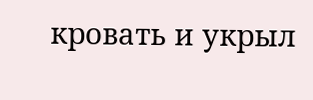кровать и укрыл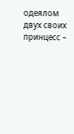одеялом двух своих принцесс –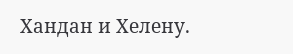Хандан и Хелену.